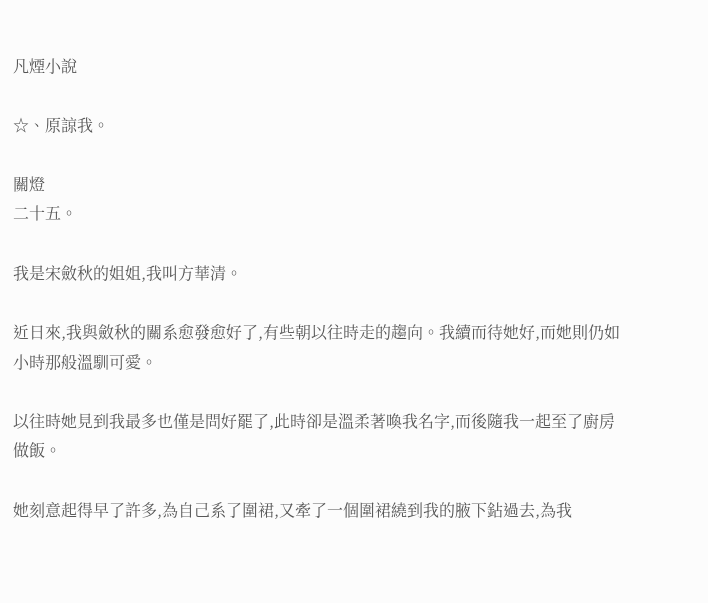凡煙小說

☆、原諒我。

關燈
二十五。

我是宋斂秋的姐姐,我叫方華清。

近日來,我與斂秋的關系愈發愈好了,有些朝以往時走的趨向。我續而待她好,而她則仍如小時那般溫馴可愛。

以往時她見到我最多也僅是問好罷了,此時卻是溫柔著喚我名字,而後隨我一起至了廚房做飯。

她刻意起得早了許多,為自己系了圍裙,又牽了一個圍裙繞到我的腋下鉆過去,為我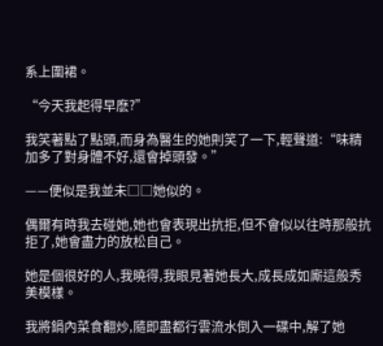系上圍裙。

“今天我起得早麽?”

我笑著點了點頭,而身為醫生的她則笑了一下,輕聲道:“味精加多了對身體不好,還會掉頭發。”

——便似是我並未□□她似的。

偶爾有時我去碰她,她也會表現出抗拒,但不會似以往時那般抗拒了,她會盡力的放松自己。

她是個很好的人,我曉得,我眼見著她長大,成長成如廝這般秀美模樣。

我將鍋內菜食翻炒,隨即盡都行雲流水倒入一碟中,解了她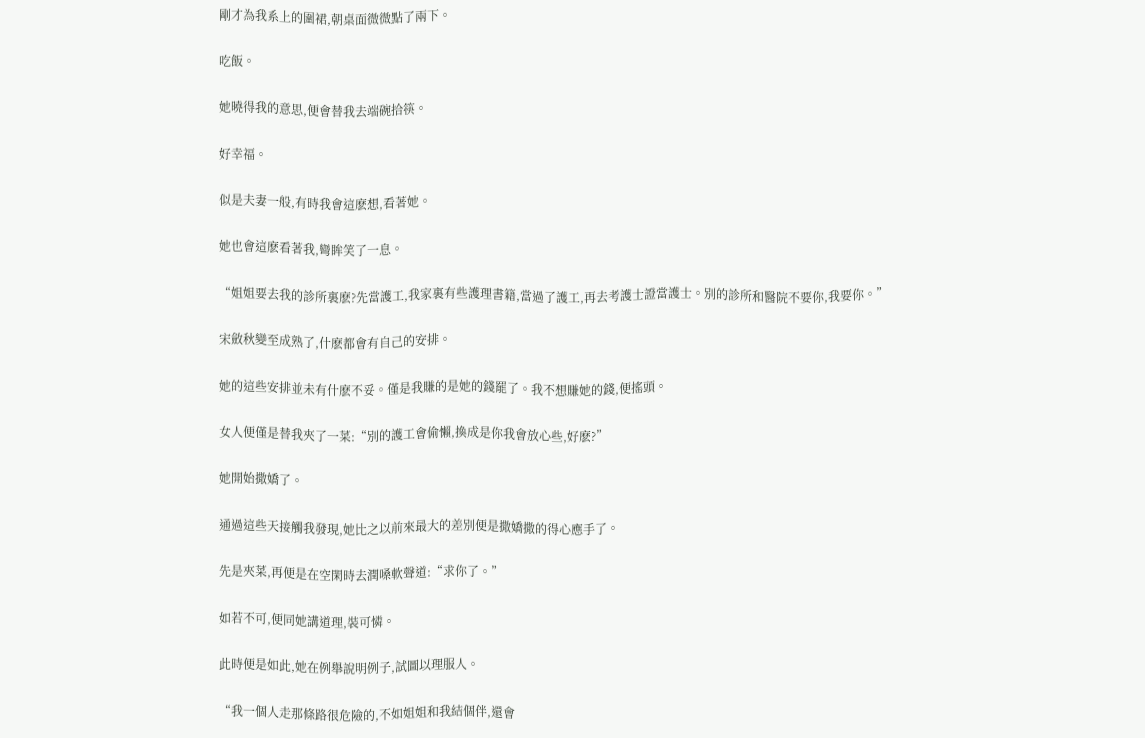剛才為我系上的圍裙,朝桌面微微點了兩下。

吃飯。

她曉得我的意思,便會替我去端碗拾筷。

好幸福。

似是夫妻一般,有時我會這麽想,看著她。

她也會這麽看著我,彎眸笑了一息。

“姐姐要去我的診所裏麽?先當護工,我家裏有些護理書籍,當過了護工,再去考護士證當護士。別的診所和醫院不要你,我要你。”

宋斂秋變至成熟了,什麽都會有自己的安排。

她的這些安排並未有什麽不妥。僅是我賺的是她的錢罷了。我不想賺她的錢,便搖頭。

女人便僅是替我夾了一菜:“別的護工會偷懶,換成是你我會放心些,好麽?”

她開始撒嬌了。

通過這些天接觸我發現,她比之以前來最大的差別便是撒嬌撒的得心應手了。

先是夾菜,再便是在空閑時去潤嗓軟聲道:“求你了。”

如若不可,便同她講道理,裝可憐。

此時便是如此,她在例舉說明例子,試圖以理服人。

“我一個人走那條路很危險的,不如姐姐和我結個伴,還會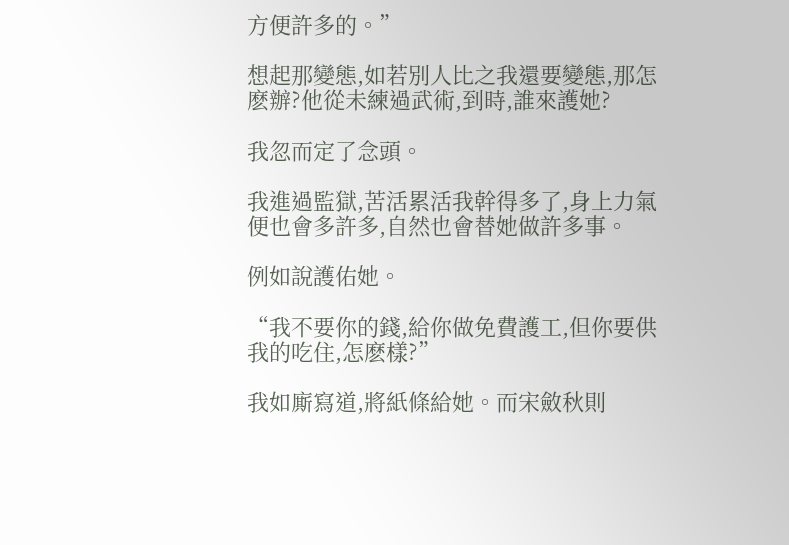方便許多的。”

想起那變態,如若別人比之我還要變態,那怎麽辦?他從未練過武術,到時,誰來護她?

我忽而定了念頭。

我進過監獄,苦活累活我幹得多了,身上力氣便也會多許多,自然也會替她做許多事。

例如說護佑她。

“我不要你的錢,給你做免費護工,但你要供我的吃住,怎麽樣?”

我如廝寫道,將紙條給她。而宋斂秋則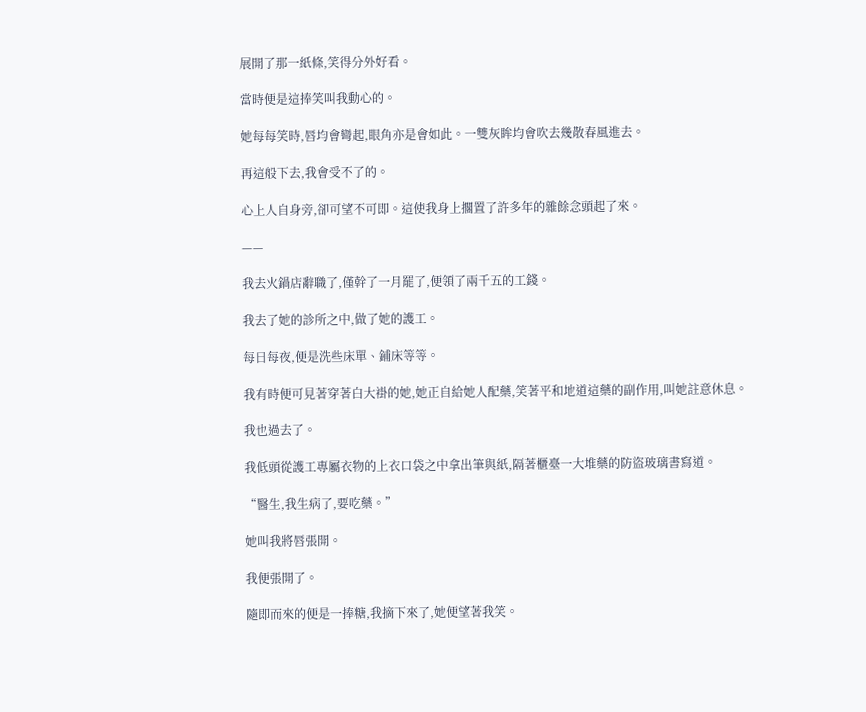展開了那一紙條,笑得分外好看。

當時便是這捧笑叫我動心的。

她每每笑時,唇均會彎起,眼角亦是會如此。一雙灰眸均會吹去幾散春風進去。

再這般下去,我會受不了的。

心上人自身旁,卻可望不可即。這使我身上擱置了許多年的雜餘念頭起了來。

——

我去火鍋店辭職了,僅幹了一月罷了,便領了兩千五的工錢。

我去了她的診所之中,做了她的護工。

每日每夜,便是洗些床單、鋪床等等。

我有時便可見著穿著白大褂的她,她正自給她人配藥,笑著平和地道這藥的副作用,叫她註意休息。

我也過去了。

我低頭從護工專屬衣物的上衣口袋之中拿出筆與紙,隔著櫃臺一大堆藥的防盜玻璃書寫道。

“醫生,我生病了,要吃藥。”

她叫我將唇張開。

我便張開了。

隨即而來的便是一捧糖,我摘下來了,她便望著我笑。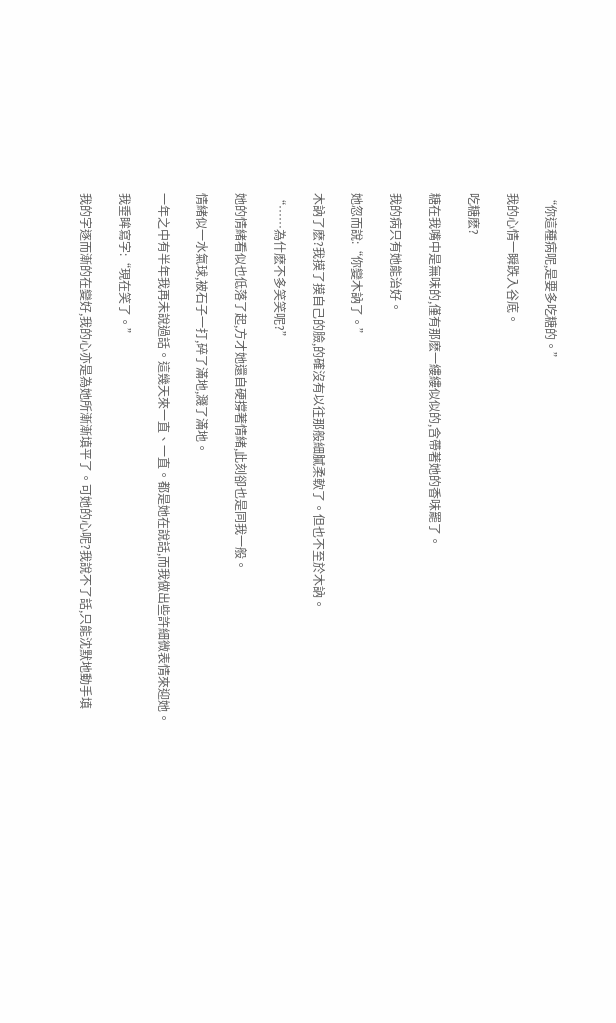“你這種病呢,是要多吃糖的。”

我的心情一瞬跌入谷底。

吃糖麽?

糖在我嘴中是無味的,僅有那麽一縷縷似似的,含帶著她的香味罷了。

我的病只有她能治好。

她忽而說:“你變木訥了。”

木訥了麽?我摸了摸自己的臉,的確沒有以往那般細膩柔軟了。但也不至於木訥。

“……為什麽不多笑笑呢?”

她的情緒看似也低落了起,方才她還自硬撐著情緒,此刻卻也是同我一般。

情緒似一水氣球,被石子一打,碎了滿地,濺了滿地。

一年之中有半年我再未說過話。這幾天來一直、一直。都是她在說話,而我做出些許細微表情來迎她。

我垂眸寫字:“現在笑了。”

我的字逐而漸的在變好,我的心亦是為她所漸漸填平了。可她的心呢?我說不了話,只能沈默地動手填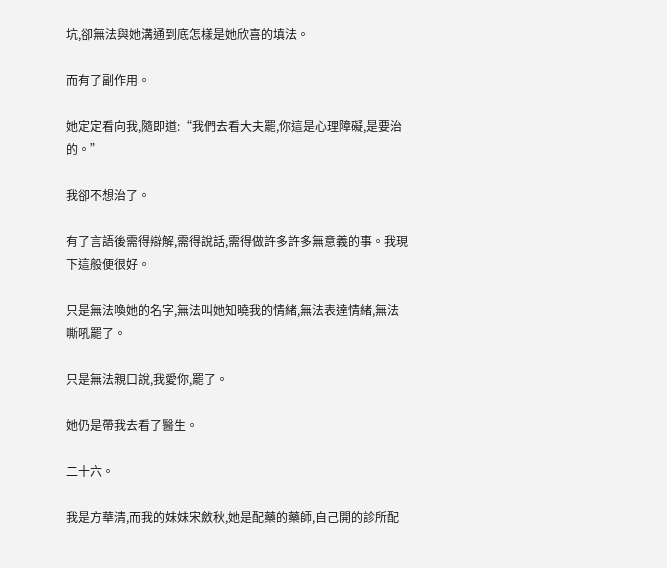坑,卻無法與她溝通到底怎樣是她欣喜的填法。

而有了副作用。

她定定看向我,隨即道:“我們去看大夫罷,你這是心理障礙,是要治的。”

我卻不想治了。

有了言語後需得辯解,需得說話,需得做許多許多無意義的事。我現下這般便很好。

只是無法喚她的名字,無法叫她知曉我的情緒,無法表達情緒,無法嘶吼罷了。

只是無法親口說,我愛你,罷了。

她仍是帶我去看了醫生。

二十六。

我是方華清,而我的妹妹宋斂秋,她是配藥的藥師,自己開的診所配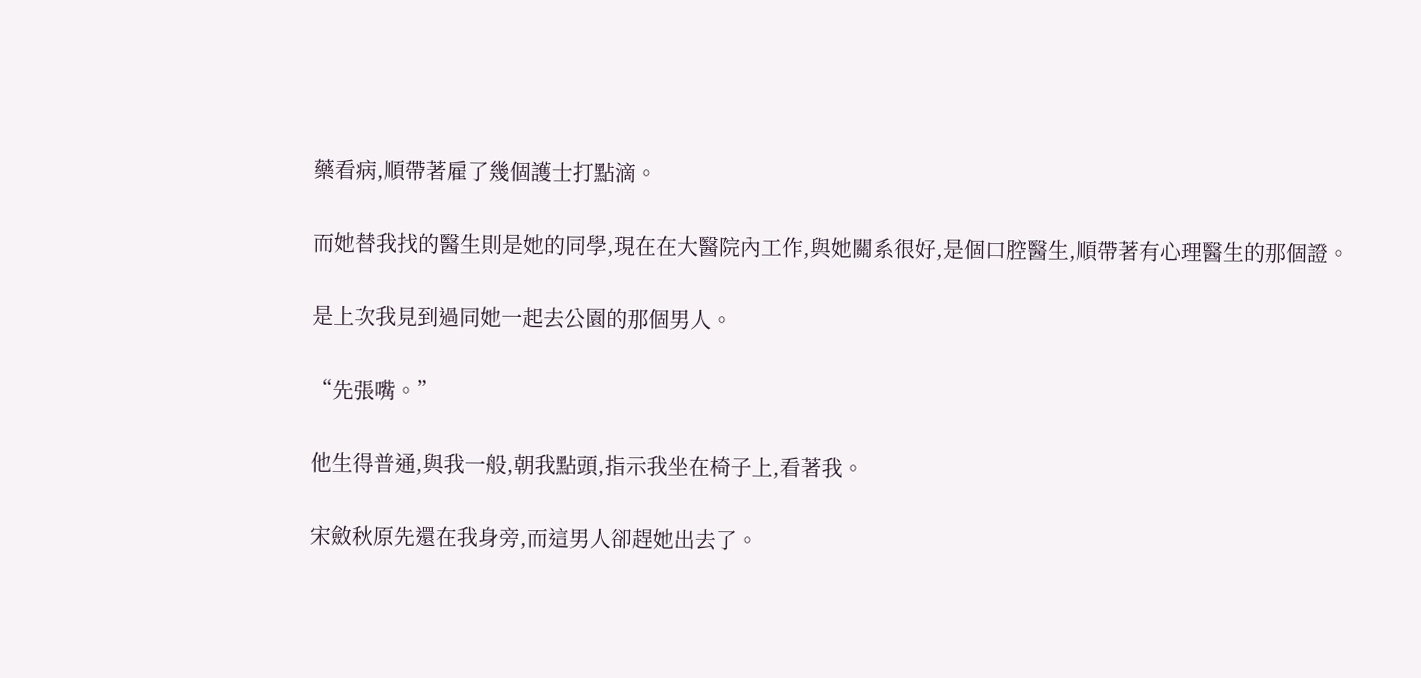藥看病,順帶著雇了幾個護士打點滴。

而她替我找的醫生則是她的同學,現在在大醫院內工作,與她關系很好,是個口腔醫生,順帶著有心理醫生的那個證。

是上次我見到過同她一起去公園的那個男人。

“先張嘴。”

他生得普通,與我一般,朝我點頭,指示我坐在椅子上,看著我。

宋斂秋原先還在我身旁,而這男人卻趕她出去了。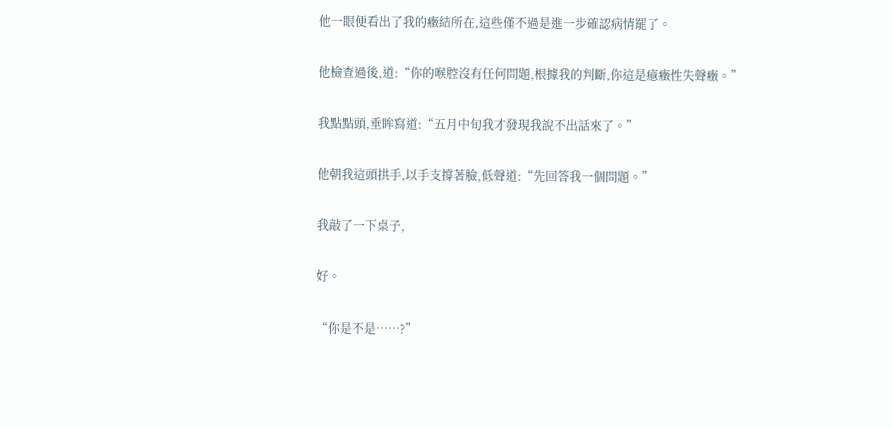他一眼便看出了我的癥結所在,這些僅不過是進一步確認病情罷了。

他檢查過後,道:“你的喉腔沒有任何問題,根據我的判斷,你這是癔癥性失聲癥。”

我點點頭,垂眸寫道:“五月中旬我才發現我說不出話來了。”

他朝我這頭拱手,以手支撐著臉,低聲道:“先回答我一個問題。”

我敲了一下桌子,

好。

“你是不是……?”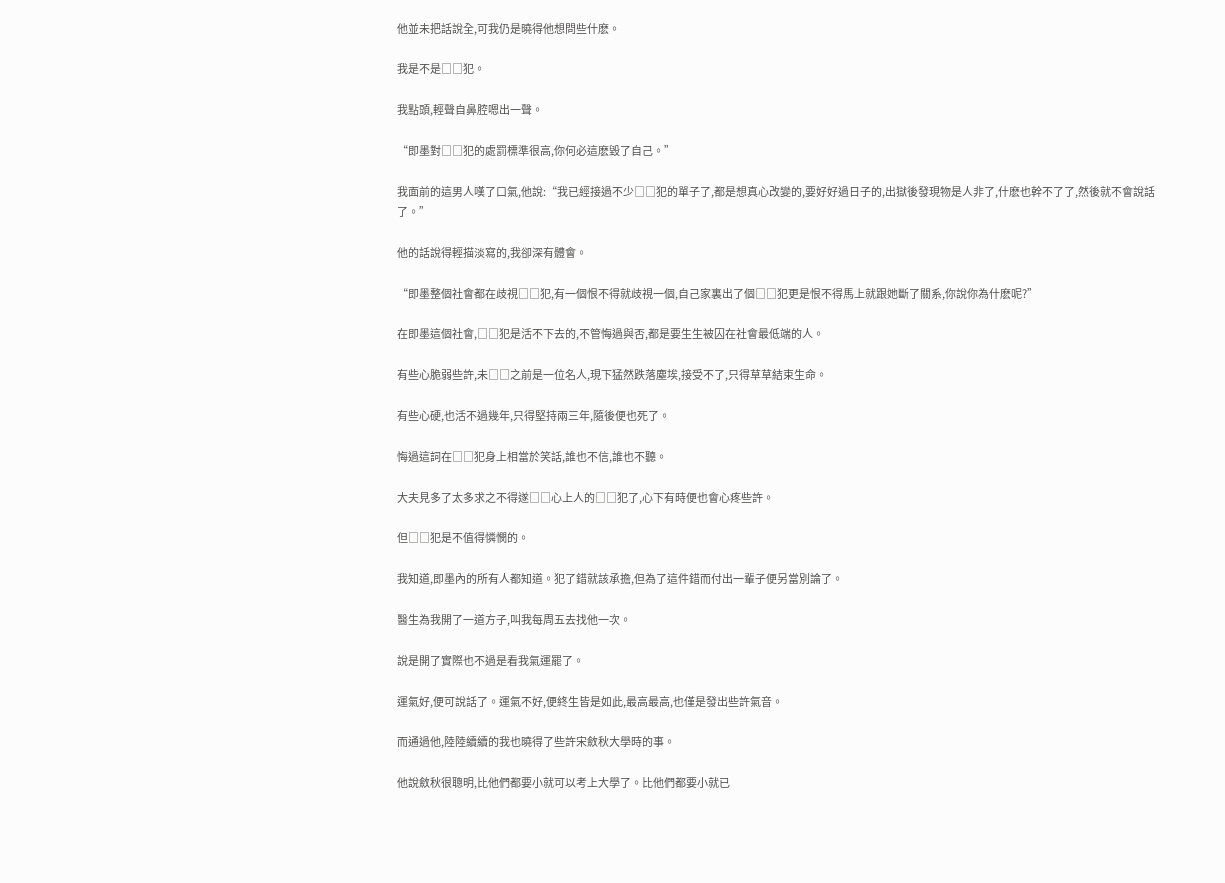他並未把話說全,可我仍是曉得他想問些什麽。

我是不是□□犯。

我點頭,輕聲自鼻腔嗯出一聲。

“即墨對□□犯的處罰標準很高,你何必這麽毀了自己。”

我面前的這男人嘆了口氣,他說:“我已經接過不少□□犯的單子了,都是想真心改變的,要好好過日子的,出獄後發現物是人非了,什麽也幹不了了,然後就不會說話了。”

他的話說得輕描淡寫的,我卻深有體會。

“即墨整個社會都在歧視□□犯,有一個恨不得就歧視一個,自己家裏出了個□□犯更是恨不得馬上就跟她斷了關系,你說你為什麽呢?”

在即墨這個社會,□□犯是活不下去的,不管悔過與否,都是要生生被囚在社會最低端的人。

有些心脆弱些許,未□□之前是一位名人,現下猛然跌落塵埃,接受不了,只得草草結束生命。

有些心硬,也活不過幾年,只得堅持兩三年,隨後便也死了。

悔過這詞在□□犯身上相當於笑話,誰也不信,誰也不聽。

大夫見多了太多求之不得遂□□心上人的□□犯了,心下有時便也會心疼些許。

但□□犯是不值得憐憫的。

我知道,即墨內的所有人都知道。犯了錯就該承擔,但為了這件錯而付出一輩子便另當別論了。

醫生為我開了一道方子,叫我每周五去找他一次。

說是開了實際也不過是看我氣運罷了。

運氣好,便可說話了。運氣不好,便終生皆是如此,最高最高,也僅是發出些許氣音。

而通過他,陸陸續續的我也曉得了些許宋斂秋大學時的事。

他說斂秋很聰明,比他們都要小就可以考上大學了。比他們都要小就已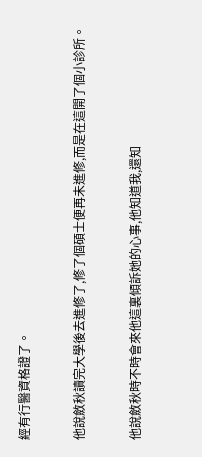經有行醫資格證了。

他說斂秋讀完大學後去進修了,修了個碩士便再未進修,而是在這開了個小診所。

他說斂秋時不時會來他這裏傾訴她的心事,他知道我,還知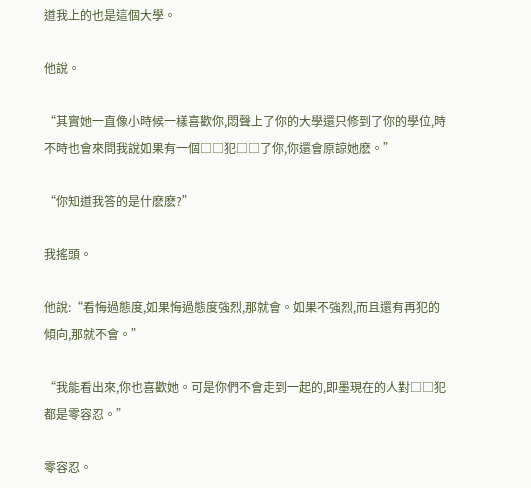道我上的也是這個大學。

他說。

“其實她一直像小時候一樣喜歡你,悶聲上了你的大學還只修到了你的學位,時不時也會來問我說如果有一個□□犯□□了你,你還會原諒她麽。”

“你知道我答的是什麽麽?”

我搖頭。

他說:“看悔過態度,如果悔過態度強烈,那就會。如果不強烈,而且還有再犯的傾向,那就不會。”

“我能看出來,你也喜歡她。可是你們不會走到一起的,即墨現在的人對□□犯都是零容忍。”

零容忍。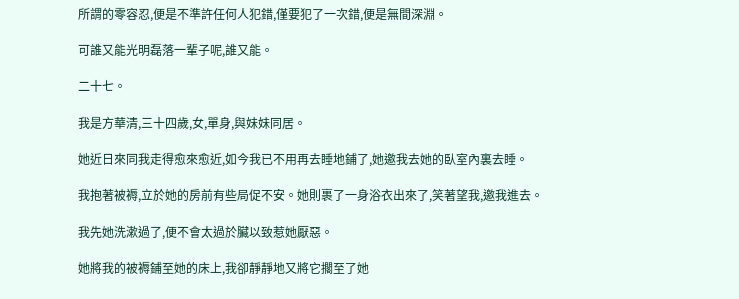所謂的零容忍,便是不準許任何人犯錯,僅要犯了一次錯,便是無間深淵。

可誰又能光明磊落一輩子呢,誰又能。

二十七。

我是方華清,三十四歲,女,單身,與妹妹同居。

她近日來同我走得愈來愈近,如今我已不用再去睡地鋪了,她邀我去她的臥室內裏去睡。

我抱著被褥,立於她的房前有些局促不安。她則裹了一身浴衣出來了,笑著望我,邀我進去。

我先她洗漱過了,便不會太過於臟以致惹她厭惡。

她將我的被褥鋪至她的床上,我卻靜靜地又將它擱至了她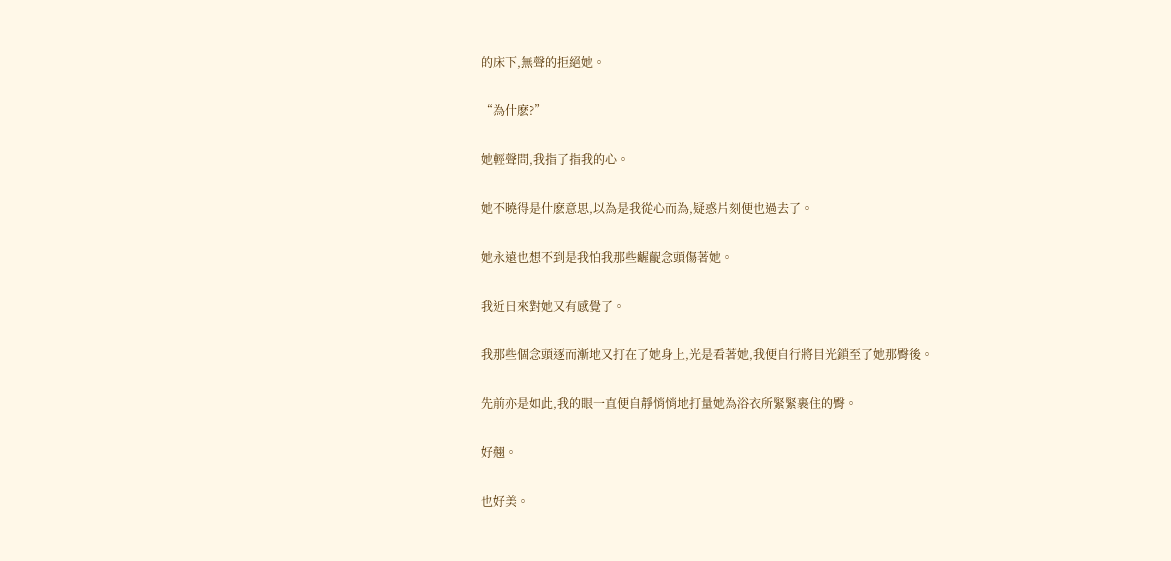的床下,無聲的拒絕她。

“為什麽?”

她輕聲問,我指了指我的心。

她不曉得是什麽意思,以為是我從心而為,疑惑片刻便也過去了。

她永遠也想不到是我怕我那些齷齪念頭傷著她。

我近日來對她又有感覺了。

我那些個念頭逐而漸地又打在了她身上,光是看著她,我便自行將目光鎖至了她那臀後。

先前亦是如此,我的眼一直便自靜悄悄地打量她為浴衣所緊緊裹住的臀。

好翹。

也好美。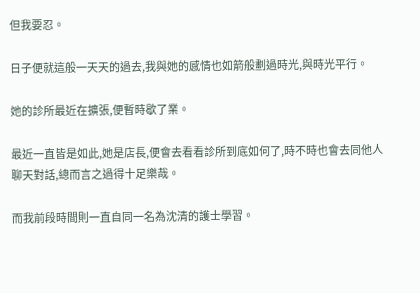但我要忍。

日子便就這般一天天的過去,我與她的感情也如箭般劃過時光,與時光平行。

她的診所最近在擴張,便暫時歇了業。

最近一直皆是如此,她是店長,便會去看看診所到底如何了,時不時也會去同他人聊天對話,總而言之過得十足樂哉。

而我前段時間則一直自同一名為沈清的護士學習。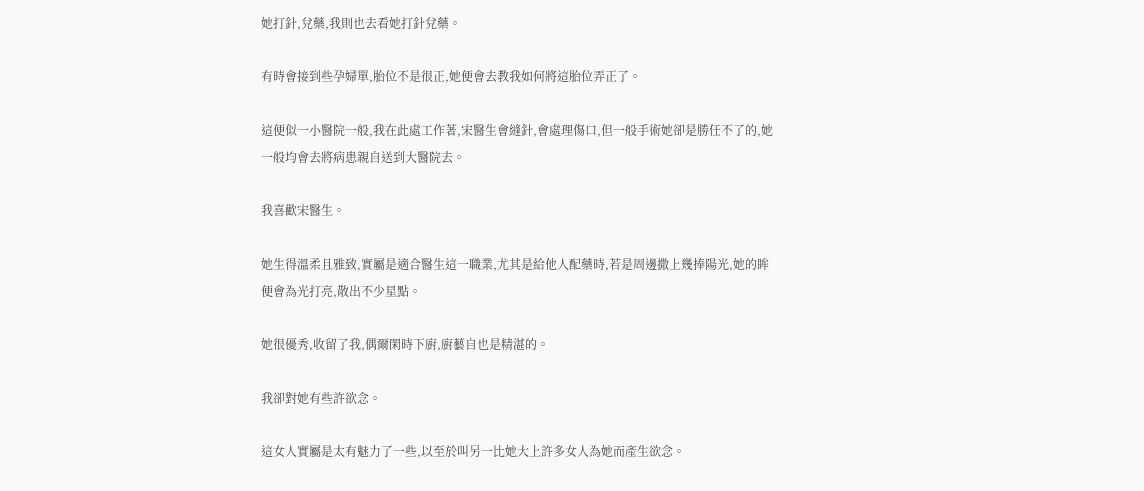她打針,兌藥,我則也去看她打針兌藥。

有時會接到些孕婦單,胎位不是很正,她便會去教我如何將這胎位弄正了。

這便似一小醫院一般,我在此處工作著,宋醫生會縫針,會處理傷口,但一般手術她卻是勝任不了的,她一般均會去將病患親自送到大醫院去。

我喜歡宋醫生。

她生得溫柔且雅致,實屬是適合醫生這一職業,尤其是給他人配藥時,若是周邊撒上幾捧陽光,她的眸便會為光打亮,散出不少星點。

她很優秀,收留了我,偶爾閑時下廚,廚藝自也是精湛的。

我卻對她有些許欲念。

這女人實屬是太有魅力了一些,以至於叫另一比她大上許多女人為她而產生欲念。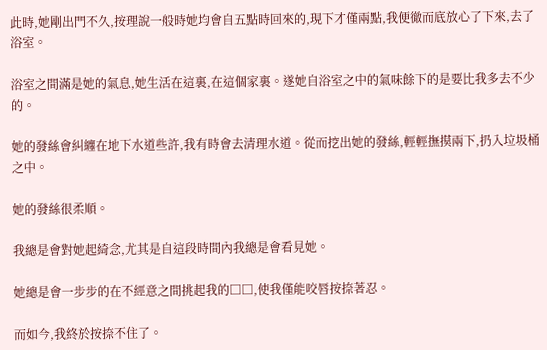此時,她剛出門不久,按理說一般時她均會自五點時回來的,現下才僅兩點,我便徹而底放心了下來,去了浴室。

浴室之間滿是她的氣息,她生活在這裏,在這個家裏。遂她自浴室之中的氣味餘下的是要比我多去不少的。

她的發絲會糾纏在地下水道些許,我有時會去清理水道。從而挖出她的發絲,輕輕撫摸兩下,扔入垃圾桶之中。

她的發絲很柔順。

我總是會對她起綺念,尤其是自這段時間內我總是會看見她。

她總是會一步步的在不經意之間挑起我的□□,使我僅能咬唇按捺著忍。

而如今,我終於按捺不住了。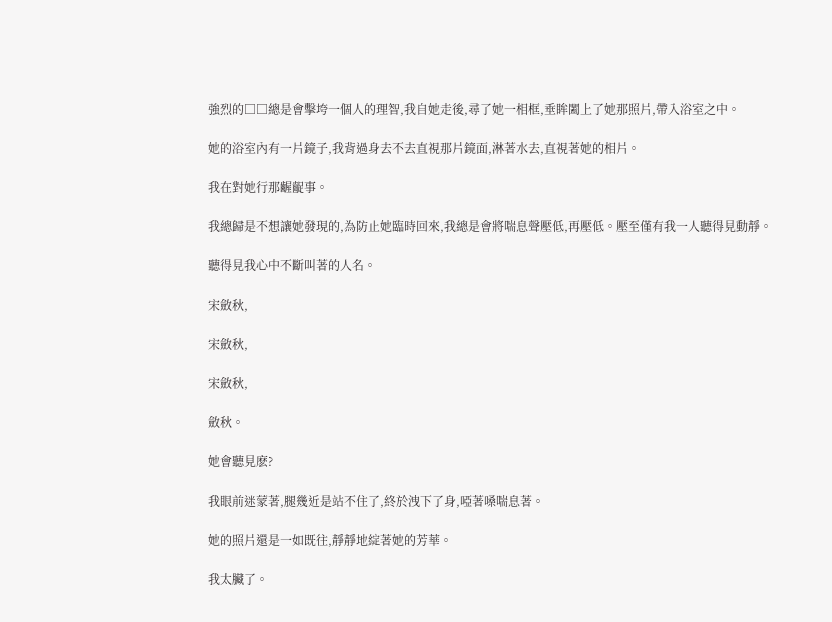強烈的□□總是會擊垮一個人的理智,我自她走後,尋了她一相框,垂眸闔上了她那照片,帶入浴室之中。

她的浴室內有一片鏡子,我背過身去不去直視那片鏡面,淋著水去,直視著她的相片。

我在對她行那齷齪事。

我總歸是不想讓她發現的,為防止她臨時回來,我總是會將喘息聲壓低,再壓低。壓至僅有我一人聽得見動靜。

聽得見我心中不斷叫著的人名。

宋斂秋,

宋斂秋,

宋斂秋,

斂秋。

她會聽見麽?

我眼前迷蒙著,腿幾近是站不住了,終於洩下了身,啞著嗓喘息著。

她的照片還是一如既往,靜靜地綻著她的芳華。

我太臟了。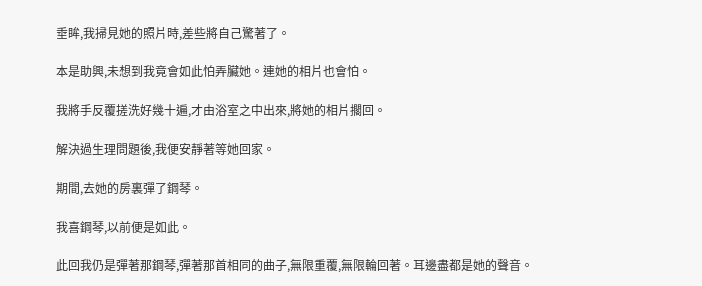垂眸,我掃見她的照片時,差些將自己驚著了。

本是助興,未想到我竟會如此怕弄臟她。連她的相片也會怕。

我將手反覆搓洗好幾十遍,才由浴室之中出來,將她的相片擱回。

解決過生理問題後,我便安靜著等她回家。

期間,去她的房裏彈了鋼琴。

我喜鋼琴,以前便是如此。

此回我仍是彈著那鋼琴,彈著那首相同的曲子,無限重覆,無限輪回著。耳邊盡都是她的聲音。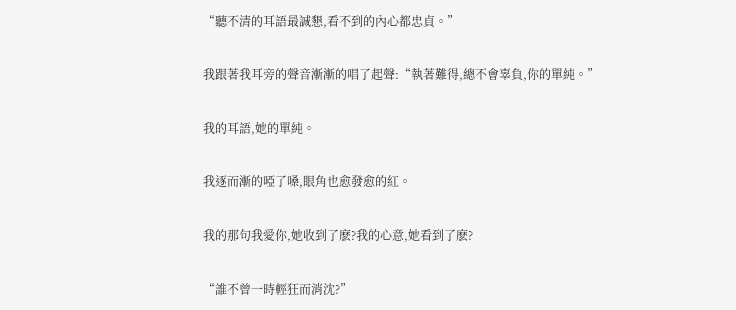“聽不清的耳語最誠懇,看不到的內心都忠貞。”

我跟著我耳旁的聲音漸漸的唱了起聲:“執著難得,總不會辜負,你的單純。”

我的耳語,她的單純。

我逐而漸的啞了嗓,眼角也愈發愈的紅。

我的那句我愛你,她收到了麽?我的心意,她看到了麽?

“誰不曾一時輕狂而消沈?”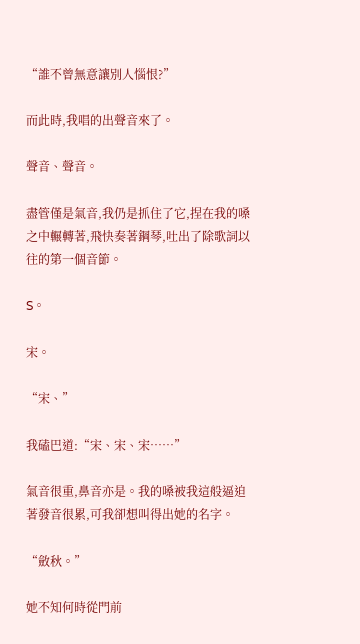“誰不曾無意讓別人惱恨?”

而此時,我唱的出聲音來了。

聲音、聲音。

盡管僅是氣音,我仍是抓住了它,捏在我的嗓之中輾轉著,飛快奏著鋼琴,吐出了除歌詞以往的第一個音節。

S。

宋。

“宋、”

我磕巴道:“宋、宋、宋……”

氣音很重,鼻音亦是。我的嗓被我這般逼迫著發音很累,可我卻想叫得出她的名字。

“斂秋。”

她不知何時從門前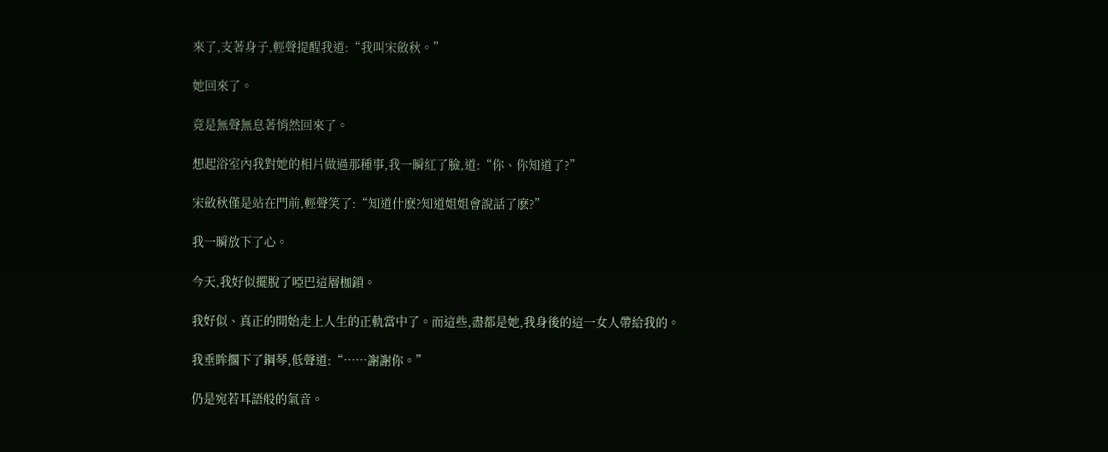來了,支著身子,輕聲提醒我道:“我叫宋斂秋。”

她回來了。

竟是無聲無息著悄然回來了。

想起浴室內我對她的相片做過那種事,我一瞬紅了臉,道:“你、你知道了?”

宋斂秋僅是站在門前,輕聲笑了:“知道什麽?知道姐姐會說話了麽?”

我一瞬放下了心。

今天,我好似擺脫了啞巴這層枷鎖。

我好似、真正的開始走上人生的正軌當中了。而這些,盡都是她,我身後的這一女人帶給我的。

我垂眸擱下了鋼琴,低聲道:“……謝謝你。”

仍是宛若耳語般的氣音。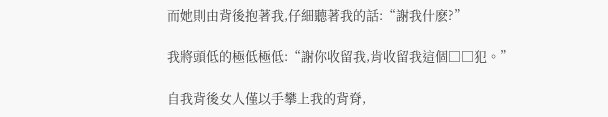而她則由背後抱著我,仔細聽著我的話:“謝我什麽?”

我將頭低的極低極低:“謝你收留我,肯收留我這個□□犯。”

自我背後女人僅以手攀上我的背脊,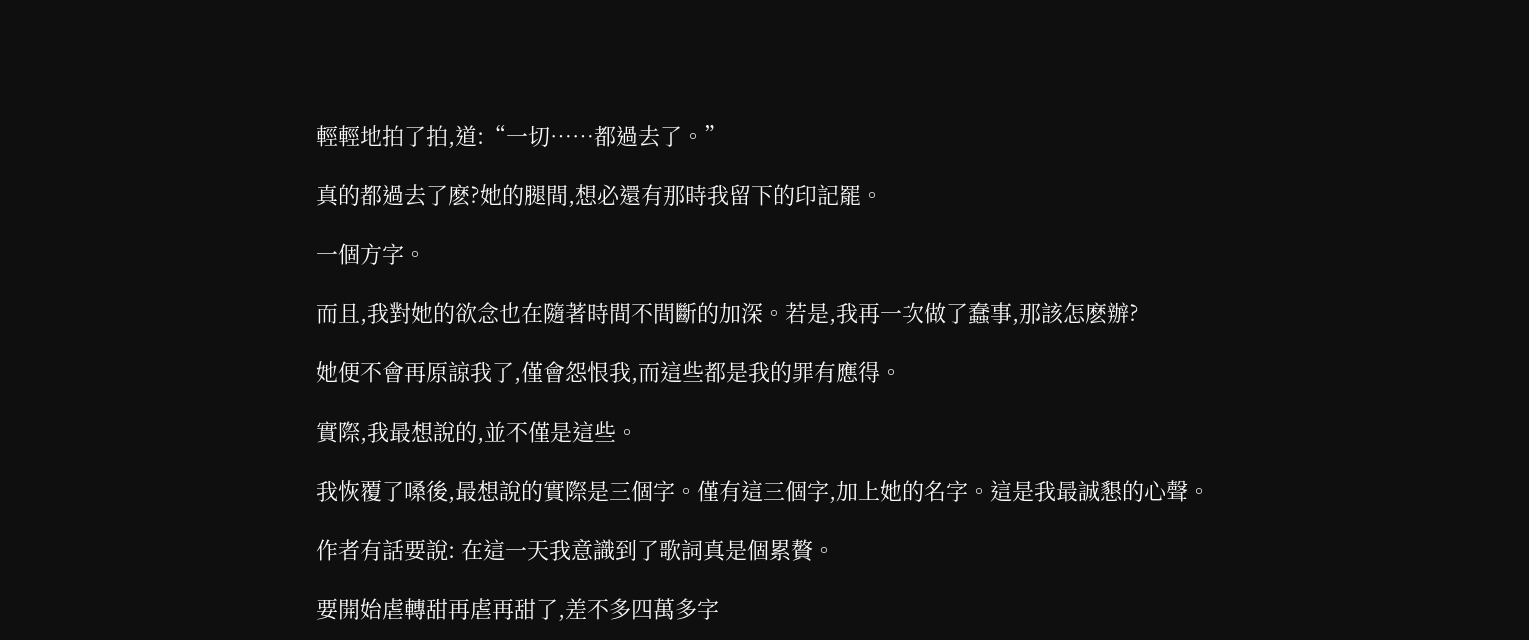輕輕地拍了拍,道:“一切……都過去了。”

真的都過去了麽?她的腿間,想必還有那時我留下的印記罷。

一個方字。

而且,我對她的欲念也在隨著時間不間斷的加深。若是,我再一次做了蠢事,那該怎麽辦?

她便不會再原諒我了,僅會怨恨我,而這些都是我的罪有應得。

實際,我最想說的,並不僅是這些。

我恢覆了嗓後,最想說的實際是三個字。僅有這三個字,加上她的名字。這是我最誠懇的心聲。

作者有話要說: 在這一天我意識到了歌詞真是個累贅。

要開始虐轉甜再虐再甜了,差不多四萬多字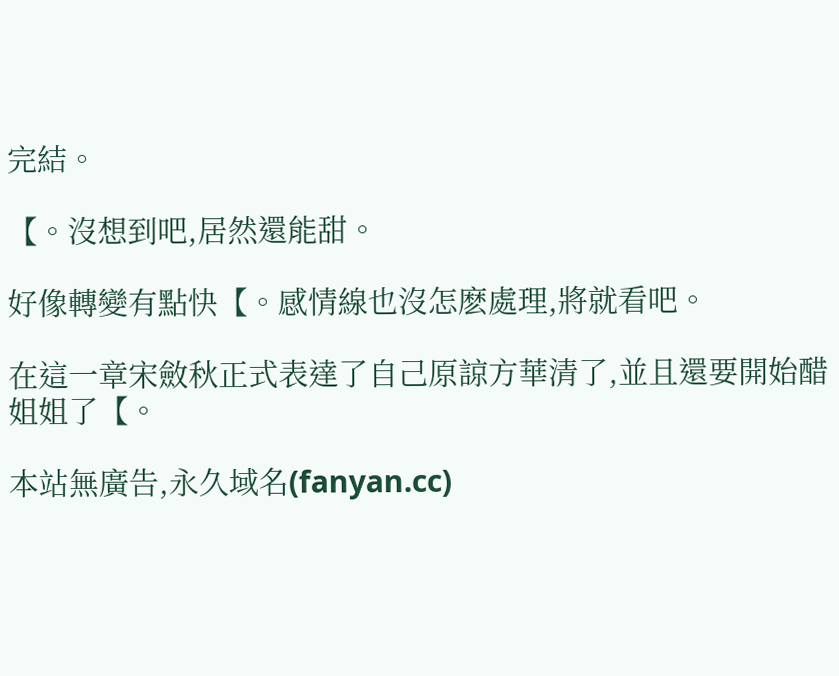完結。

【。沒想到吧,居然還能甜。

好像轉變有點快【。感情線也沒怎麽處理,將就看吧。

在這一章宋斂秋正式表達了自己原諒方華清了,並且還要開始醋姐姐了【。

本站無廣告,永久域名(fanyan.cc)